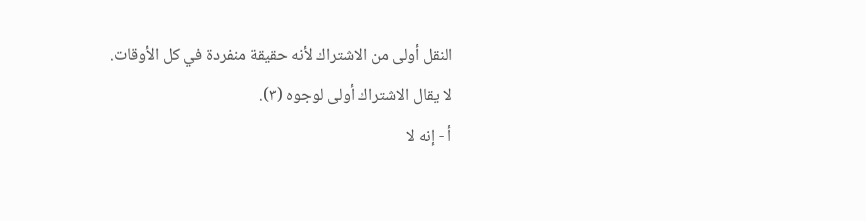النقل أولى من الاشتراك لأنه حقيقة منفردة في كل الأوقات.
لا يقال الاشتراك أولى لوجوه (٣).
أ - إنه لا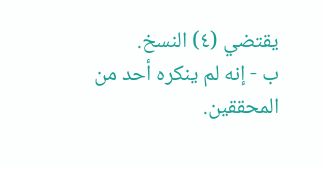يقتضي (٤) النسخ.
ب - إنه لم ينكره أحد من المحققين.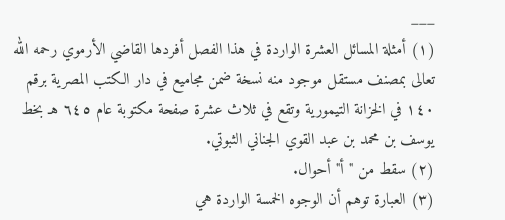___
(١) أمثلة المسائل العشرة الواردة في هذا الفصل أفردها القاضي الأرموي رحمه الله تعالى بمصنف مستقل موجود منه نسخة ضمن مجاميع في دار الكتب المصرية برقم ١٤٠ في الخزانة التيمورية وتقع في ثلاث عشرة صفحة مكتوبة عام ٦٤٥ هـ بخط يوسف بن محمد بن عبد القوي الجناني الثبوتي.
(٢) سقط من "أ" أحوال.
(٣) العبارة توهم أن الوجوه الخمسة الواردة هي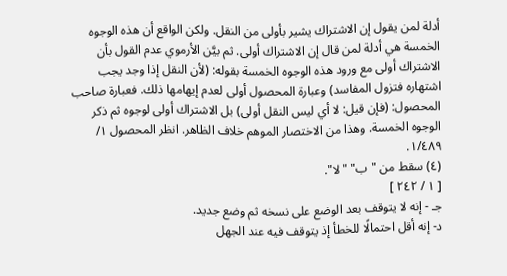أدلة لمن يقول إن الاشتراك يشير بأولى من النقل. ولكن الواقع أن هذه الوجوه الخمسة هي أدلة لمن قال إن الاشتراك أولى. ثم بيَّن الأرموي عدم القول بأن الاشتراك أولى مع ورود هذه الوجوه الخمسة بقوله: (لأن النقل إذا وجد يجب اشتهاره فتزول المفاسد) وعبارة المحصول أولى لعدم إيهامها ذلك. فعبارة صاحب المحصول: (فإن قيل: لا أي ليس النقل أولى) بل الاشتراك أولى لوجوه ثم ذكر الوجوه الخمسة. وهذا من الاختصار الموهم خلاف الظاهر. انظر المحصول ١/ ١/٤٨٩.
(٤) سقط من "ب" "لا".
[ ١ / ٢٤٢ ]
جـ - إنه لا يتوقف بعد الوضع على نسخه ثم وضع جديد.
د- إنه أقل احتمالًا للخطأ إذ يتوقف فيه عند الجهل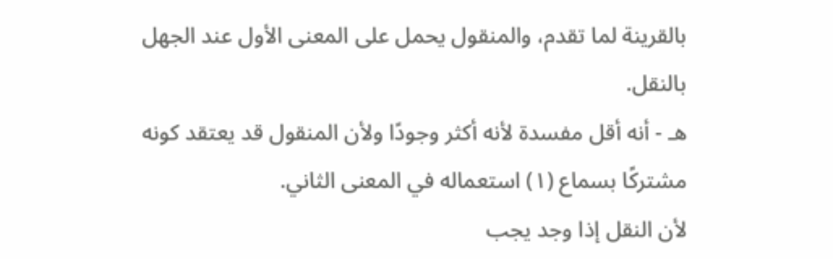بالقرينة لما تقدم، والمنقول يحمل على المعنى الأول عند الجهل بالنقل.
هـ - أنه أقل مفسدة لأنه أكثر وجودًا ولأن المنقول قد يعتقد كونه مشتركًا بسماع (١) استعماله في المعنى الثاني.
لأن النقل إذا وجد يجب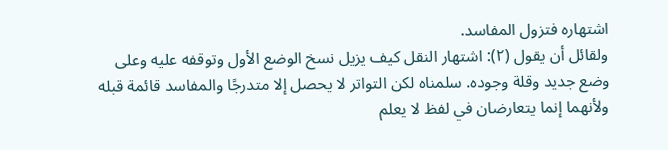اشتهاره فتزول المفاسد.
ولقائل أن يقول (٢): اشتهار النقل كيف يزيل نسخ الوضع الأول وتوقفه عليه وعلى وضع جديد وقلة وجوده. سلمناه لكن التواتر لا يحصل إلا متدرجًا والمفاسد قائمة قبله ولأنهما إنما يتعارضان في لفظ لا يعلم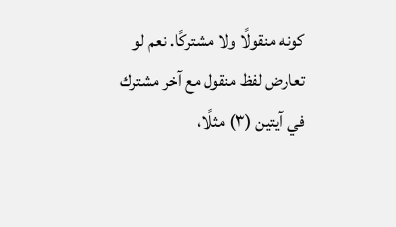كونه منقولًا ولا مشتركًا. نعم لو تعارض لفظ منقول مع آخر مشترك في آيتين (٣) مثلًا،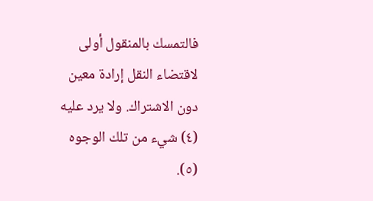فالتمسك بالمنقول أولى لاقتضاء النقل إرادة معين دون الاشتراك. ولا يرد عليه (٤) شيء من تلك الوجوه (٥).